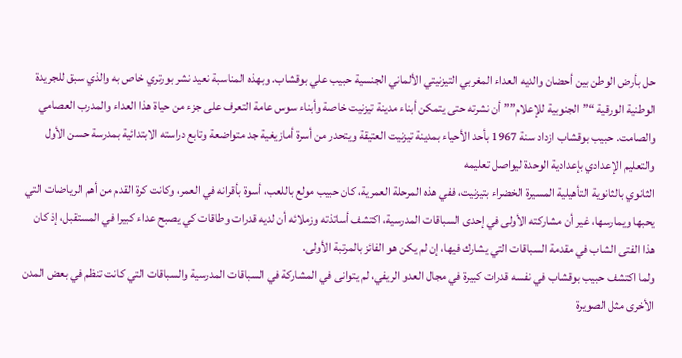حل بأرض الوطن بين أحضان والديه العداء المغربي التيزنيتي الألماني الجنسية حبيب علي بوقشاب. وبهذه المناسبة نعيد نشر بورتري خاص به والذي سبق للجريدة الوطنية الورقية “”الجنوبية للإعلام”” أن نشرته حتى يتمكن أبناء مدينة تيزنيت خاصة وأبناء سوس عامة التعرف على جزء من حياة هذا العداء والمدرب العصامي والصامت. حبيب بوقشاب ازداد سنة 1967 بأحد الأحياء بمدينة تيزنيت العتيقة ويتحدر من أسرة أمازيغية جد متواضعة وتابع دراسته الابتدائية بمدرسة حسن الأول والتعليم الإعدادي بإعدادية الوحدة ليواصل تعليمه
الثانوي بالثانوية التأهيلية المسيرة الخضراء بتيزنيت، ففي هذه المرحلة العمرية، كان حبيب مولع باللعب، أسوة بأقرانه في العمر، وكانت كرة القدم من أهم الرياضات التي يحبها ويمارسها، غير أن مشاركته الأولى في إحدى السباقات المدرسية، اكتشف أساتذته وزملائه أن لديه قدرات وطاقات كي يصبح عداء كبيرا في المستقبل، إذ كان هذا الفتى الشاب في مقدمة السباقات التي يشارك فيها، إن لم يكن هو الفائز بالمرتبة الأولى.
ولما اكتشف حبيب بوقشاب في نفسه قدرات كبيرة في مجال العدو الريفي، لم يتوانى في المشاركة في السباقات المدرسية والسباقات التي كانت تنظم في بعض المدن الأخرى مثل الصويرة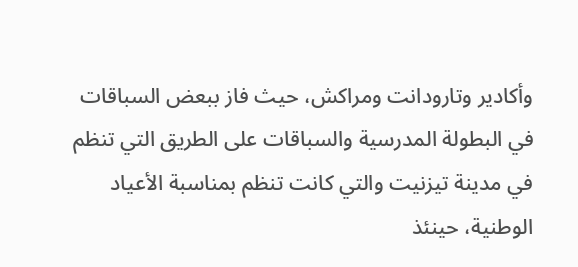وأكادير وتارودانت ومراكش، حيث فاز ببعض السباقات في البطولة المدرسية والسباقات على الطريق التي تنظم في مدينة تيزنيت والتي كانت تنظم بمناسبة الأعياد الوطنية، حينئذ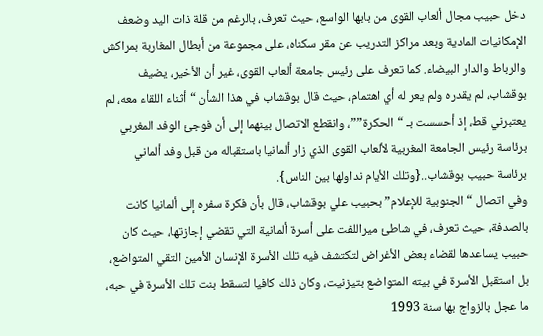دخل حبيب مجال ألعاب القوى من بابها الواسع، حيث تعرف، بالرغم من قلة ذات اليد وضعف الإمكانيات المادية وبعد مراكز التدريب عن مقر سكناه، على مجموعة من أبطال المغاربة بمراكش والرباط والدار البيضاء. كما تعرف على رئيس جامعة ألعاب القوى، غير أن الأخير، يضيف بوقشاب، لم يقدره ولم يعر له أي اهتمام، حيث قال بوقشاب في هذا الشأن “أثناء اللقاء معه، لم يعتبرني قط، إذ أحسست بـ “الحكرة””، وانقطع الاتصال بينهما إلى أن فوجئ الوفد المغربي برئاسة رئيس الجامعة المغربية لألعاب القوى الذي زار ألمانيا باستقباله من قبل وفد ألماني برئاسة حبيب بوقشاب..{وتلك الأيام نداولها بين الناس}.
وفي اتصال “الجنوبية للإعلام” بحبيب علي بوقشاب، قال بأن فكرة سفره إلى ألمانيا كانت بالصدفة، حيث تعرف، في شاطئ ميراللفت على أسرة ألمانية التي تقضي إجازتها، حيث كان حبيب يساعدها لقضاء بعض الأغراض لتكتشف فيه تلك الأسرة الإنسان الأمين التقي المتواضع، بل استقبل الأسرة في بيته المتواضع بتيزنيت، وكان ذلك كافيا لتسقط بنت تلك الأسرة في حبه، ما عجل بالزواج بها سنة 1993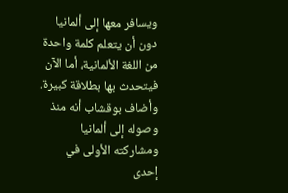ويسافر معها إلى ألمانيا دون أن يتعلم كلمة واحدة من اللغة الألمانية، أما الآن فيتحدث بها بطلاقة كبيرة.
وأضاف بوقشاب أنه منذ وصوله إلى ألمانيا ومشاركته الأولى في إحدى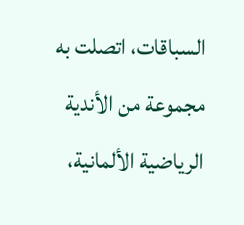السباقات، اتصلت به مجموعة من الأندية الرياضية الألمانية،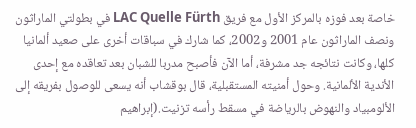خاصة بعد فوزه بالمركز الأول مع فريق LAC Quelle Fürth في بطولتي الماراثون ونصف الماراثون عام 2001 و2002، كما شارك في سباقات أخرى على صعيد ألمانيا كلها، وكانت نتائجه جد مشرفة، أما الآن فأصبح مدربا للشبان بعد تعاقده مع إحدى الأندية الألمانية. وحول أمنيته المستقبلية، قال بوقشاب أنه يسعى للوصول بفريقه إلى الألومبياد والنهوض بالرياضة في مسقط رأسه تزنيت.(إبراهيم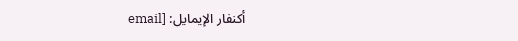أكنفار الإيمايل: [email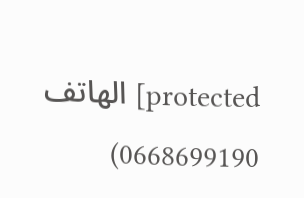protected] الهاتف 0668699190)